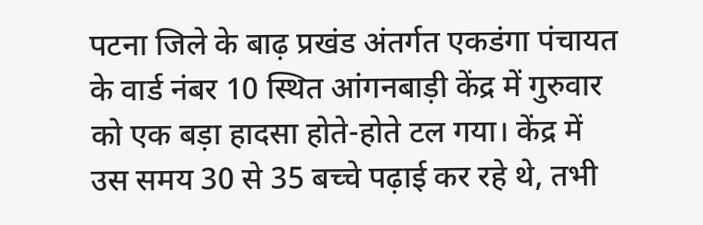पटना जिले के बाढ़ प्रखंड अंतर्गत एकडंगा पंचायत के वार्ड नंबर 10 स्थित आंगनबाड़ी केंद्र में गुरुवार को एक बड़ा हादसा होते-होते टल गया। केंद्र में उस समय 30 से 35 बच्चे पढ़ाई कर रहे थे, तभी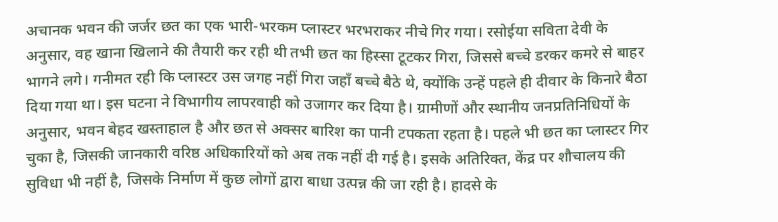अचानक भवन की जर्जर छत का एक भारी-भरकम प्लास्टर भरभराकर नीचे गिर गया। रसोईया सविता देवी के अनुसार, वह खाना खिलाने की तैयारी कर रही थी तभी छत का हिस्सा टूटकर गिरा, जिससे बच्चे डरकर कमरे से बाहर भागने लगे। गनीमत रही कि प्लास्टर उस जगह नहीं गिरा जहाँ बच्चे बैठे थे, क्योंकि उन्हें पहले ही दीवार के किनारे बैठा दिया गया था। इस घटना ने विभागीय लापरवाही को उजागर कर दिया है। ग्रामीणों और स्थानीय जनप्रतिनिधियों के अनुसार, भवन बेहद खस्ताहाल है और छत से अक्सर बारिश का पानी टपकता रहता है। पहले भी छत का प्लास्टर गिर चुका है, जिसकी जानकारी वरिष्ठ अधिकारियों को अब तक नहीं दी गई है। इसके अतिरिक्त, केंद्र पर शौचालय की सुविधा भी नहीं है, जिसके निर्माण में कुछ लोगों द्वारा बाधा उत्पन्न की जा रही है। हादसे के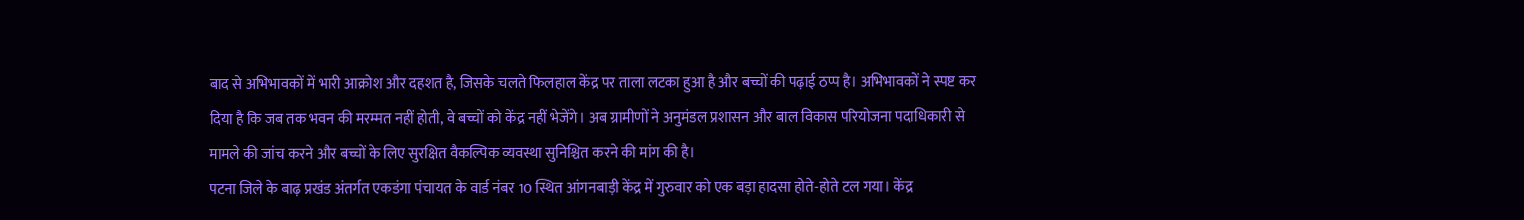बाद से अभिभावकों में भारी आक्रोश और दहशत है, जिसके चलते फिलहाल केंद्र पर ताला लटका हुआ है और बच्चों की पढ़ाई ठप्प है। अभिभावकों ने स्पष्ट कर दिया है कि जब तक भवन की मरम्मत नहीं होती, वे बच्चों को केंद्र नहीं भेजेंगे। अब ग्रामीणों ने अनुमंडल प्रशासन और बाल विकास परियोजना पदाधिकारी से मामले की जांच करने और बच्चों के लिए सुरक्षित वैकल्पिक व्यवस्था सुनिश्चित करने की मांग की है।
पटना जिले के बाढ़ प्रखंड अंतर्गत एकडंगा पंचायत के वार्ड नंबर 10 स्थित आंगनबाड़ी केंद्र में गुरुवार को एक बड़ा हादसा होते-होते टल गया। केंद्र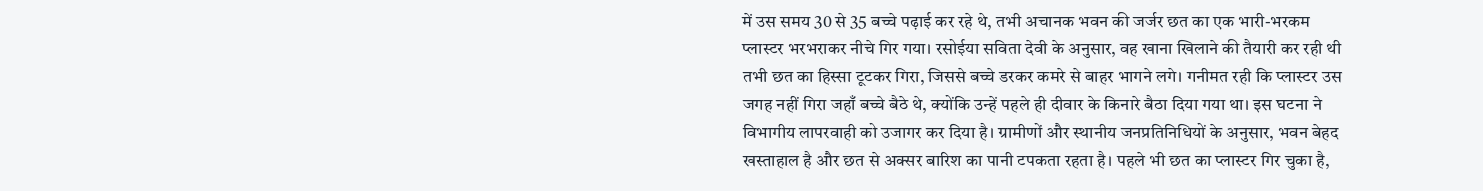में उस समय 30 से 35 बच्चे पढ़ाई कर रहे थे, तभी अचानक भवन की जर्जर छत का एक भारी-भरकम प्लास्टर भरभराकर नीचे गिर गया। रसोईया सविता देवी के अनुसार, वह खाना खिलाने की तैयारी कर रही थी तभी छत का हिस्सा टूटकर गिरा, जिससे बच्चे डरकर कमरे से बाहर भागने लगे। गनीमत रही कि प्लास्टर उस जगह नहीं गिरा जहाँ बच्चे बैठे थे, क्योंकि उन्हें पहले ही दीवार के किनारे बैठा दिया गया था। इस घटना ने विभागीय लापरवाही को उजागर कर दिया है। ग्रामीणों और स्थानीय जनप्रतिनिधियों के अनुसार, भवन बेहद खस्ताहाल है और छत से अक्सर बारिश का पानी टपकता रहता है। पहले भी छत का प्लास्टर गिर चुका है,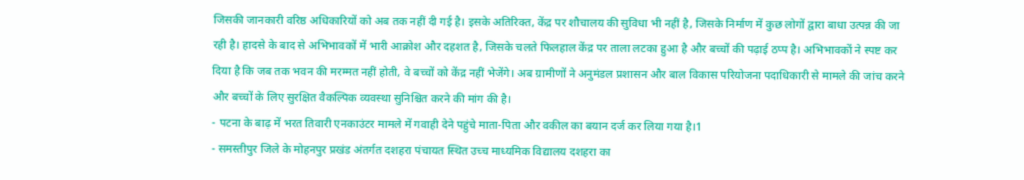जिसकी जानकारी वरिष्ठ अधिकारियों को अब तक नहीं दी गई है। इसके अतिरिक्त, केंद्र पर शौचालय की सुविधा भी नहीं है, जिसके निर्माण में कुछ लोगों द्वारा बाधा उत्पन्न की जा रही है। हादसे के बाद से अभिभावकों में भारी आक्रोश और दहशत है, जिसके चलते फिलहाल केंद्र पर ताला लटका हुआ है और बच्चों की पढ़ाई ठप्प है। अभिभावकों ने स्पष्ट कर दिया है कि जब तक भवन की मरम्मत नहीं होती, वे बच्चों को केंद्र नहीं भेजेंगे। अब ग्रामीणों ने अनुमंडल प्रशासन और बाल विकास परियोजना पदाधिकारी से मामले की जांच करने और बच्चों के लिए सुरक्षित वैकल्पिक व्यवस्था सुनिश्चित करने की मांग की है।
- पटना के बाढ़ में भरत तिवारी एनकाउंटर मामले में गवाही देने पहुंचे माता-पिता और वकील का बयान दर्ज कर लिया गया है।1
- समस्तीपुर जिले के मोहनपुर प्रखंड अंतर्गत दशहरा पंचायत स्थित उच्च माध्यमिक विद्यालय दशहरा का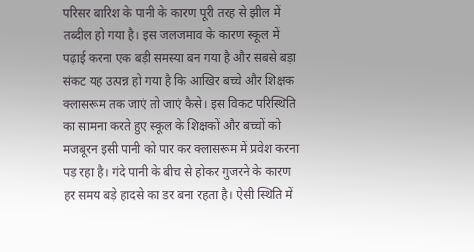परिसर बारिश के पानी के कारण पूरी तरह से झील में तब्दील हो गया है। इस जलजमाव के कारण स्कूल में पढ़ाई करना एक बड़ी समस्या बन गया है और सबसे बड़ा संकट यह उत्पन्न हो गया है कि आखिर बच्चे और शिक्षक क्लासरूम तक जाएं तो जाएं कैसे। इस विकट परिस्थिति का सामना करते हुए स्कूल के शिक्षकों और बच्चों को मजबूरन इसी पानी को पार कर क्लासरूम में प्रवेश करना पड़ रहा है। गंदे पानी के बीच से होकर गुजरने के कारण हर समय बड़े हादसे का डर बना रहता है। ऐसी स्थिति में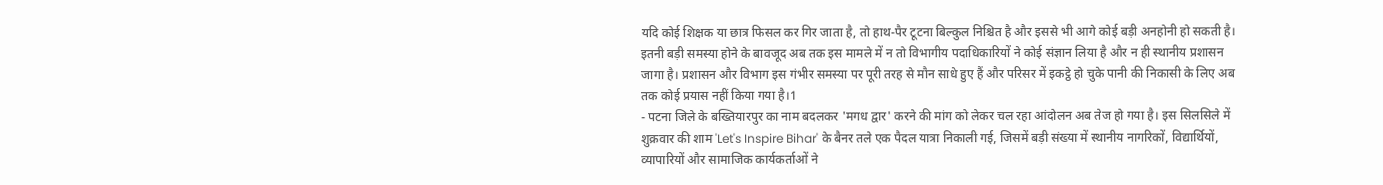यदि कोई शिक्षक या छात्र फिसल कर गिर जाता है, तो हाथ-पैर टूटना बिल्कुल निश्चित है और इससे भी आगे कोई बड़ी अनहोनी हो सकती है। इतनी बड़ी समस्या होने के बावजूद अब तक इस मामले में न तो विभागीय पदाधिकारियों ने कोई संज्ञान लिया है और न ही स्थानीय प्रशासन जागा है। प्रशासन और विभाग इस गंभीर समस्या पर पूरी तरह से मौन साधे हुए हैं और परिसर में इकट्ठे हो चुके पानी की निकासी के लिए अब तक कोई प्रयास नहीं किया गया है।1
- पटना जिले के बख्तियारपुर का नाम बदलकर 'मगध द्वार' करने की मांग को लेकर चल रहा आंदोलन अब तेज हो गया है। इस सिलसिले में शुक्रवार की शाम 'Let's Inspire Bihar' के बैनर तले एक पैदल यात्रा निकाली गई, जिसमें बड़ी संख्या में स्थानीय नागरिकों, विद्यार्थियों, व्यापारियों और सामाजिक कार्यकर्ताओं ने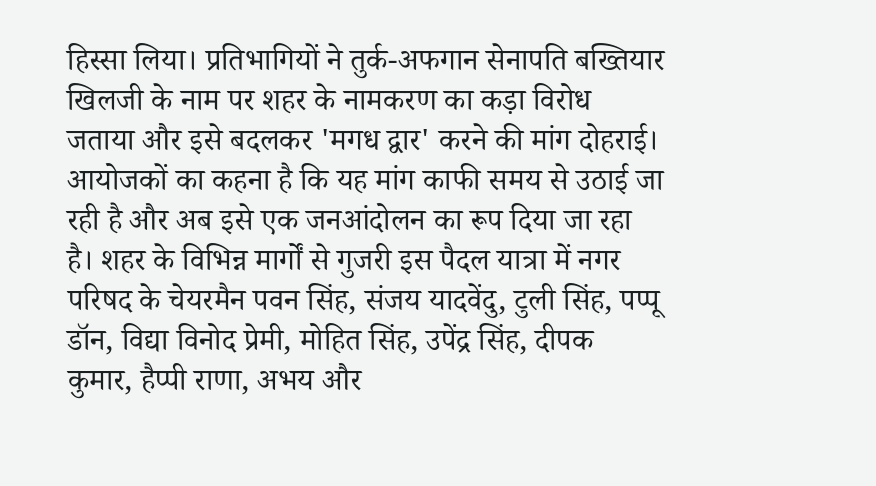हिस्सा लिया। प्रतिभागियों ने तुर्क-अफगान सेनापति बख्तियार खिलजी के नाम पर शहर के नामकरण का कड़ा विरोध जताया और इसे बदलकर 'मगध द्वार' करने की मांग दोहराई। आयोजकों का कहना है कि यह मांग काफी समय से उठाई जा रही है और अब इसे एक जनआंदोलन का रूप दिया जा रहा है। शहर के विभिन्न मार्गों से गुजरी इस पैदल यात्रा में नगर परिषद के चेयरमैन पवन सिंह, संजय यादवेंदु, टुली सिंह, पप्पू डॉन, विद्या विनोद प्रेमी, मोहित सिंह, उपेंद्र सिंह, दीपक कुमार, हैप्पी राणा, अभय और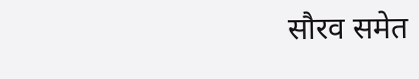सौरव समेत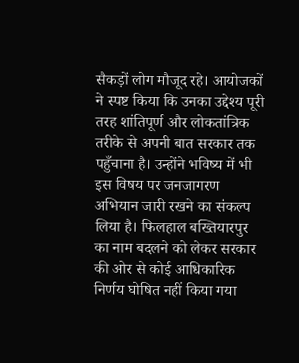सैकड़ों लोग मौजूद रहे। आयोजकों ने स्पष्ट किया कि उनका उद्देश्य पूरी तरह शांतिपूर्ण और लोकतांत्रिक तरीके से अपनी बात सरकार तक पहुँचाना है। उन्होंने भविष्य में भी इस विषय पर जनजागरण अभियान जारी रखने का संकल्प लिया है। फिलहाल बख्तियारपुर का नाम बदलने को लेकर सरकार की ओर से कोई आधिकारिक निर्णय घोषित नहीं किया गया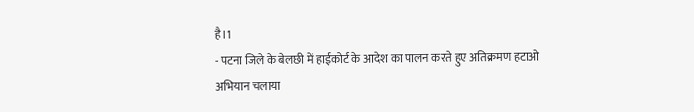है।1
- पटना जिले के बेलछी में हाईकोर्ट के आदेश का पालन करते हुए अतिक्रमण हटाओ अभियान चलाया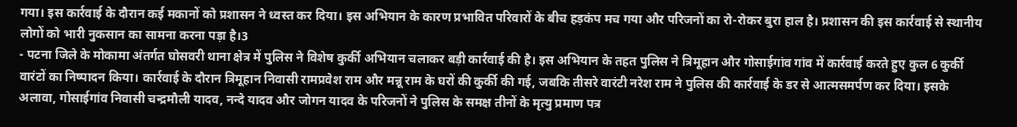गया। इस कार्रवाई के दौरान कई मकानों को प्रशासन ने ध्वस्त कर दिया। इस अभियान के कारण प्रभावित परिवारों के बीच हड़कंप मच गया और परिजनों का रो-रोकर बुरा हाल है। प्रशासन की इस कार्रवाई से स्थानीय लोगों को भारी नुकसान का सामना करना पड़ा है।3
- पटना जिले के मोकामा अंतर्गत घोसवरी थाना क्षेत्र में पुलिस ने विशेष कुर्की अभियान चलाकर बड़ी कार्रवाई की है। इस अभियान के तहत पुलिस ने त्रिमूहान और गोसाईगांव गांव में कार्रवाई करते हुए कुल 6 कुर्की वारंटों का निष्पादन किया। कार्रवाई के दौरान त्रिमूहान निवासी रामप्रवेश राम और मन्नू राम के घरों की कुर्की की गई, जबकि तीसरे वारंटी नरेश राम ने पुलिस की कार्रवाई के डर से आत्मसमर्पण कर दिया। इसके अलावा, गोसाईगांव निवासी चन्द्रमौली यादव, नन्दे यादव और जोगन यादव के परिजनों ने पुलिस के समक्ष तीनों के मृत्यु प्रमाण पत्र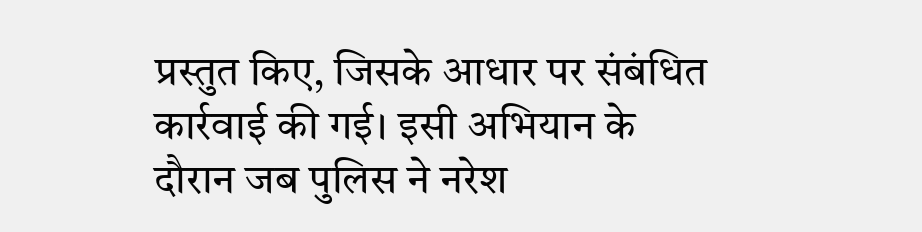प्रस्तुत किए, जिसके आधार पर संबंधित कार्रवाई की गई। इसी अभियान के दौरान जब पुलिस ने नरेश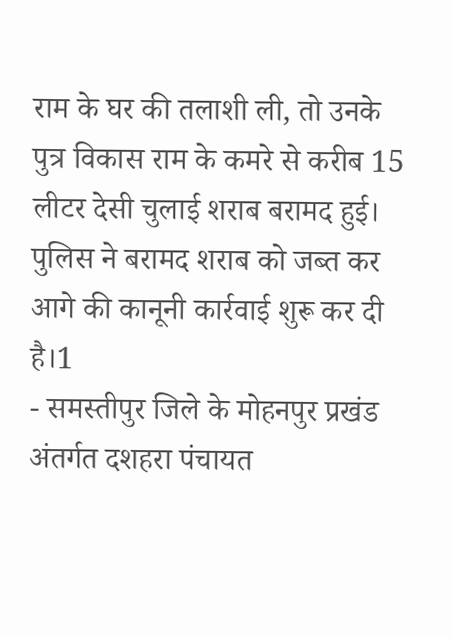राम के घर की तलाशी ली, तो उनके पुत्र विकास राम के कमरे से करीब 15 लीटर देसी चुलाई शराब बरामद हुई। पुलिस ने बरामद शराब को जब्त कर आगे की कानूनी कार्रवाई शुरू कर दी है।1
- समस्तीपुर जिले के मोहनपुर प्रखंड अंतर्गत दशहरा पंचायत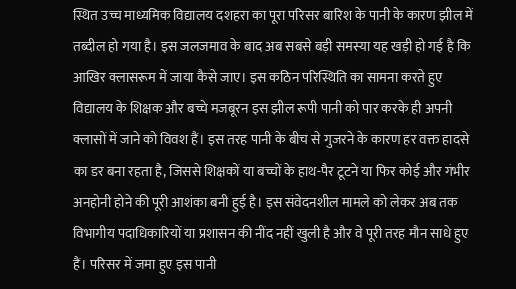स्थित उच्च माध्यमिक विद्यालय दशहरा का पूरा परिसर बारिश के पानी के कारण झील में तब्दील हो गया है। इस जलजमाव के बाद अब सबसे बड़ी समस्या यह खड़ी हो गई है कि आखिर क्लासरूम में जाया कैसे जाए। इस कठिन परिस्थिति का सामना करते हुए विद्यालय के शिक्षक और बच्चे मजबूरन इस झील रूपी पानी को पार करके ही अपनी क्लासों में जाने को विवश हैं। इस तरह पानी के बीच से गुजरने के कारण हर वक्त हादसे का डर बना रहता है, जिससे शिक्षकों या बच्चों के हाथ-पैर टूटने या फिर कोई और गंभीर अनहोनी होने की पूरी आशंका बनी हुई है। इस संवेदनशील मामले को लेकर अब तक विभागीय पदाधिकारियों या प्रशासन की नींद नहीं खुली है और वे पूरी तरह मौन साधे हुए हैं। परिसर में जमा हुए इस पानी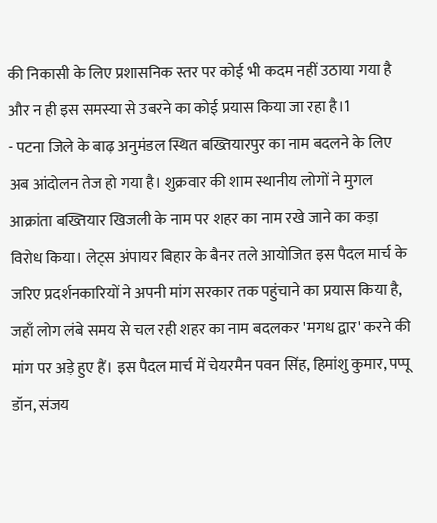की निकासी के लिए प्रशासनिक स्तर पर कोई भी कदम नहीं उठाया गया है और न ही इस समस्या से उबरने का कोई प्रयास किया जा रहा है।1
- पटना जिले के बाढ़ अनुमंडल स्थित बख्तियारपुर का नाम बदलने के लिए अब आंदोलन तेज हो गया है। शुक्रवार की शाम स्थानीय लोगों ने मुगल आक्रांता बख्तियार खिजली के नाम पर शहर का नाम रखे जाने का कड़ा विरोध किया। लेट्स अंपायर बिहार के बैनर तले आयोजित इस पैदल मार्च के जरिए प्रदर्शनकारियों ने अपनी मांग सरकार तक पहुंचाने का प्रयास किया है, जहाँ लोग लंबे समय से चल रही शहर का नाम बदलकर 'मगध द्वार' करने की मांग पर अड़े हुए हैं। इस पैदल मार्च में चेयरमैन पवन सिंह, हिमांशु कुमार, पप्पू डॉन, संजय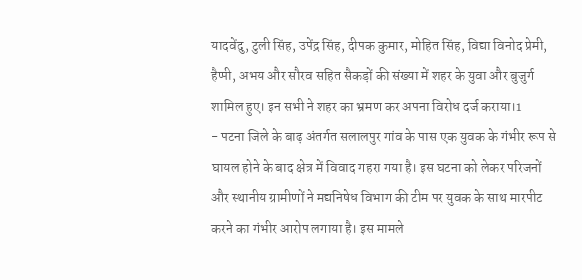यादवेंदु, टुली सिंह, उपेंद्र सिंह, दीपक कुमार, मोहित सिंह, विद्या विनोद प्रेमी, हैप्पी, अभय और सौरव सहित सैकड़ों की संख्या में शहर के युवा और बुजुर्ग शामिल हुए। इन सभी ने शहर का भ्रमण कर अपना विरोध दर्ज कराया।1
- पटना जिले के बाढ़ अंतर्गत सलालपुर गांव के पास एक युवक के गंभीर रूप से घायल होने के बाद क्षेत्र में विवाद गहरा गया है। इस घटना को लेकर परिजनों और स्थानीय ग्रामीणों ने मद्यनिषेध विभाग की टीम पर युवक के साथ मारपीट करने का गंभीर आरोप लगाया है। इस मामले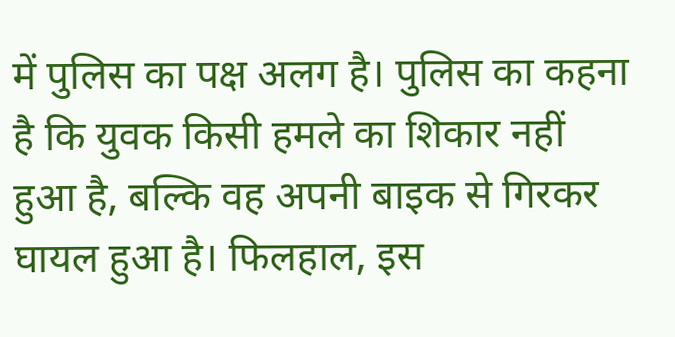में पुलिस का पक्ष अलग है। पुलिस का कहना है कि युवक किसी हमले का शिकार नहीं हुआ है, बल्कि वह अपनी बाइक से गिरकर घायल हुआ है। फिलहाल, इस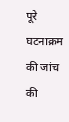पूरे घटनाक्रम की जांच की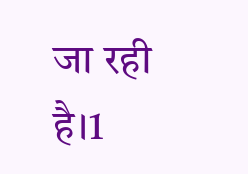जा रही है।1